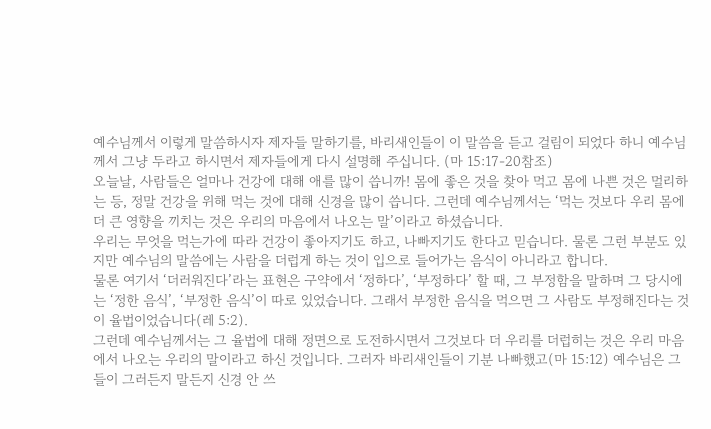예수님께서 이렇게 말씀하시자 제자들 말하기를, 바리새인들이 이 말씀을 듣고 걸림이 되었다 하니 예수님께서 그냥 두라고 하시면서 제자들에게 다시 설명해 주십니다. (마 15:17-20참조)
오늘날, 사람들은 얼마나 건강에 대해 애를 많이 씁니까! 몸에 좋은 것을 찾아 먹고 몸에 나쁜 것은 멀리하는 등, 정말 건강을 위해 먹는 것에 대해 신경을 많이 씁니다. 그런데 예수님께서는 ‘먹는 것보다 우리 몸에 더 큰 영향을 끼치는 것은 우리의 마음에서 나오는 말’이라고 하셨습니다.
우리는 무엇을 먹는가에 따라 건강이 좋아지기도 하고, 나빠지기도 한다고 믿습니다. 물론 그런 부분도 있지만 예수님의 말씀에는 사람을 더럽게 하는 것이 입으로 들어가는 음식이 아니라고 합니다.
물론 여기서 ‘더러워진다’라는 표현은 구약에서 ‘정하다’, ‘부정하다’ 할 때, 그 부정함을 말하며 그 당시에는 ‘정한 음식’, ‘부정한 음식’이 따로 있었습니다. 그래서 부정한 음식을 먹으면 그 사람도 부정해진다는 것이 율법이었습니다(레 5:2).
그런데 예수님께서는 그 율법에 대해 정면으로 도전하시면서 그것보다 더 우리를 더럽히는 것은 우리 마음에서 나오는 우리의 말이라고 하신 것입니다. 그러자 바리새인들이 기분 나빠했고(마 15:12) 예수님은 그들이 그러든지 말든지 신경 안 쓰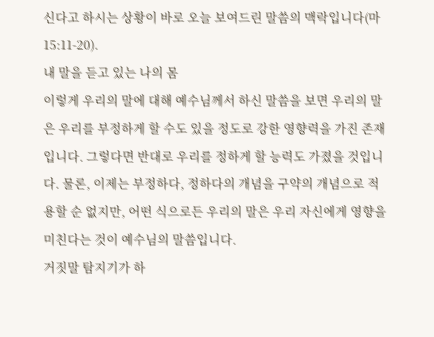신다고 하시는 상황이 바로 오늘 보여드린 말씀의 맥락입니다(마 15:11-20).
내 말을 듣고 있는 나의 몸
이렇게 우리의 말에 대해 예수님께서 하신 말씀을 보면 우리의 말은 우리를 부정하게 할 수도 있을 정도로 강한 영향력을 가진 존재입니다. 그렇다면 반대로 우리를 정하게 할 능력도 가졌을 것입니다. 물론, 이제는 부정하다, 정하다의 개념을 구약의 개념으로 적용할 순 없지만, 어떤 식으로든 우리의 말은 우리 자신에게 영향을 미친다는 것이 예수님의 말씀입니다.
거짓말 탐지기가 하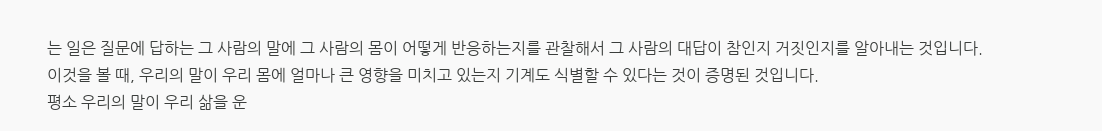는 일은 질문에 답하는 그 사람의 말에 그 사람의 몸이 어떻게 반응하는지를 관찰해서 그 사람의 대답이 참인지 거짓인지를 알아내는 것입니다. 이것을 볼 때, 우리의 말이 우리 몸에 얼마나 큰 영향을 미치고 있는지 기계도 식별할 수 있다는 것이 증명된 것입니다.
평소 우리의 말이 우리 삶을 운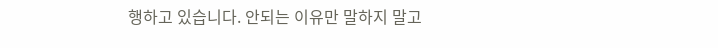행하고 있습니다. 안되는 이유만 말하지 말고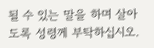될 수 있는 말을 하며 살아도록 성령께 부탁하십시오.